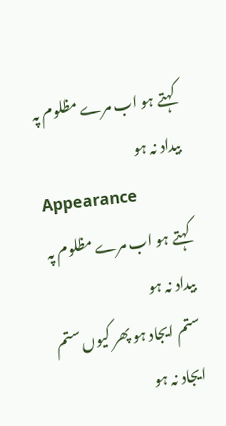کہتے ہو اب مرے مظلوم پہ بیداد نہ ہو
Appearance
کہتے ہو اب مرے مظلوم پہ بیداد نہ ہو
ستم ایجاد ہو پھر کیوں ستم ایجاد نہ ہو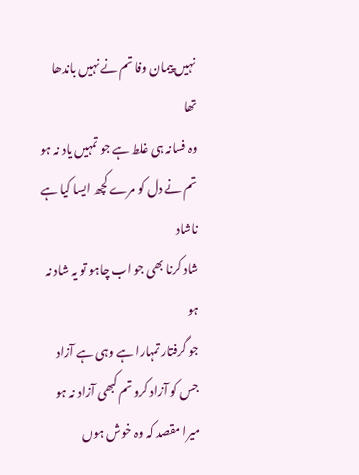نہیں پیمان وفا تم نے نہیں باندھا تھا
وہ فسانہ ہی غلط ہے جو تمہیں یاد نہ ہو
تم نے دل کو مرے کچھ ایسا کیا ہے ناشاد
شاد کرنا بھی جو اب چاہو تو یہ شاد نہ ہو
جو گرفتار تمہارا ہے وہی ہے آزاد
جس کو آزاد کرو تم کبھی آزاد نہ ہو
میرا مقصد کہ وہ خوش ہوں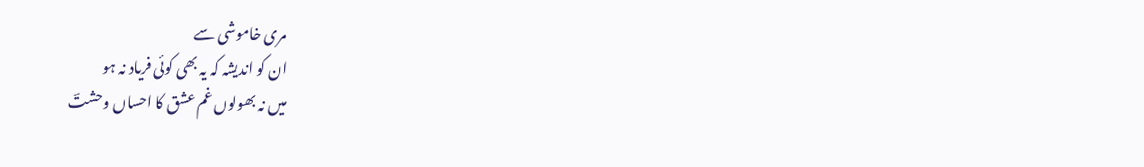مری خاموشی سے
ان کو اندیشہ کہ یہ بھی کوئی فریاد نہ ہو
میں نہ بھولوں غم عشق کا احساں وحشتؔ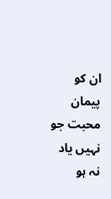ان کو پیمان محبت جو نہیں یاد نہ ہو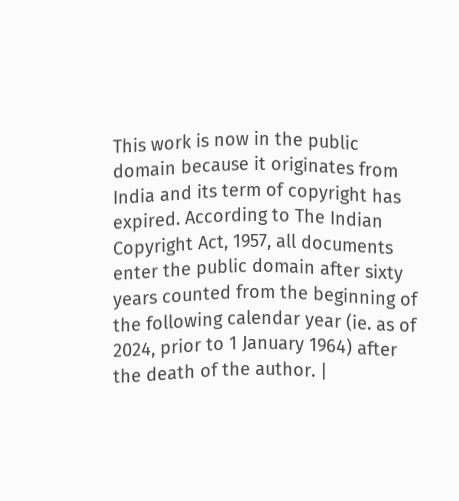This work is now in the public domain because it originates from India and its term of copyright has expired. According to The Indian Copyright Act, 1957, all documents enter the public domain after sixty years counted from the beginning of the following calendar year (ie. as of 2024, prior to 1 January 1964) after the death of the author. |